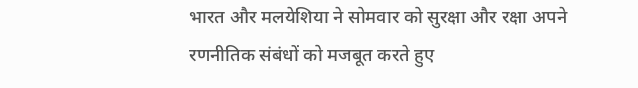भारत और मलयेशिया ने सोमवार को सुरक्षा और रक्षा अपने रणनीतिक संबंधों को मजबूत करते हुए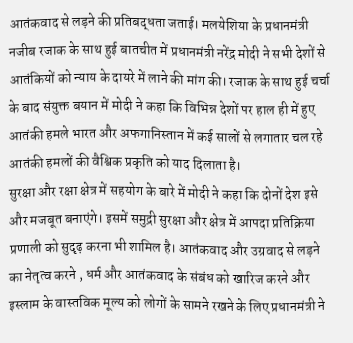आतंकवाद से लड़ने की प्रतिबद्धता जताई। मलयेशिया के प्रधानमंत्री नजीब रजाक के साथ हुई बातचीत में प्रधानमंत्री नरेंद्र मोदी ने सभी देशों से आतंकियों को न्याय के दायरे में लाने की मांग की। रजाक के साथ हुई चर्चा के बाद संयुक्त बयान में मोदी ने कहा कि विभिन्न देशों पर हाल ही में हुए आतंकी हमले भारत और अफगानिस्तान में कई सालों से लगातार चल रहे आतंकी हमलों की वैश्विक प्रकृति को याद दिलाता है।
सुरक्षा और रक्षा क्षेत्र में सहयोग के बारे में मोदी ने कहा कि दोनों देश इसे और मजबूत बनाएंगे। इसमें समुद्री सुरक्षा और क्षेत्र में आपदा प्रतिक्रिया प्रणाली को सुदृढ़ करना भी शामिल है। आतंकवाद और उग्रवाद से लड़ने का नेतृत्व करने , धर्म और आतंकवाद के संबंध को खारिज करने और इस्लाम के वास्तविक मूल्य को लोगों के सामने रखने के लिए प्रधानमंत्री ने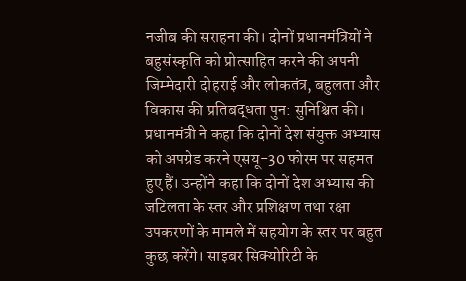नजीब की सराहना की। दोनों प्रधानमंत्रियों ने बहुसंस्कृति को प्रोत्साहित करने की अपनी जिम्मेदारी दोहराई और लोकतंत्र, बहुलता और विकास की प्रतिबद्धता पुन: सुनिश्चित की।
प्रधानमंत्री ने कहा कि दोनों देश संयुक्त अभ्यास को अपग्रेड करने एसयू-30 फोरम पर सहमत हुए हैं। उन्होंने कहा कि दोनों देश अभ्यास की जटिलता के स्तर और प्रशिक्षण तथा रक्षा उपकरणों के मामले में सहयोग के स्तर पर बहुत कुछ करेंगे। साइबर सिक्योरिटी के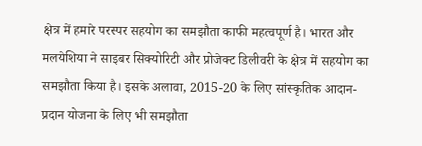क्षेत्र में हमारे परस्पर सहयोग का समझौता काफी महत्वपूर्ण है। भारत और मलयेशिया ने साइबर सिक्योरिटी और प्रोजेक्ट डिलीवरी के क्षेत्र में सहयोग का समझौता किया है। इसके अलावा, 2015-20 के लिए सांस्कृतिक आदान-प्रदान योजना के लिए भी समझौता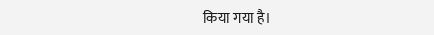किया गया है।